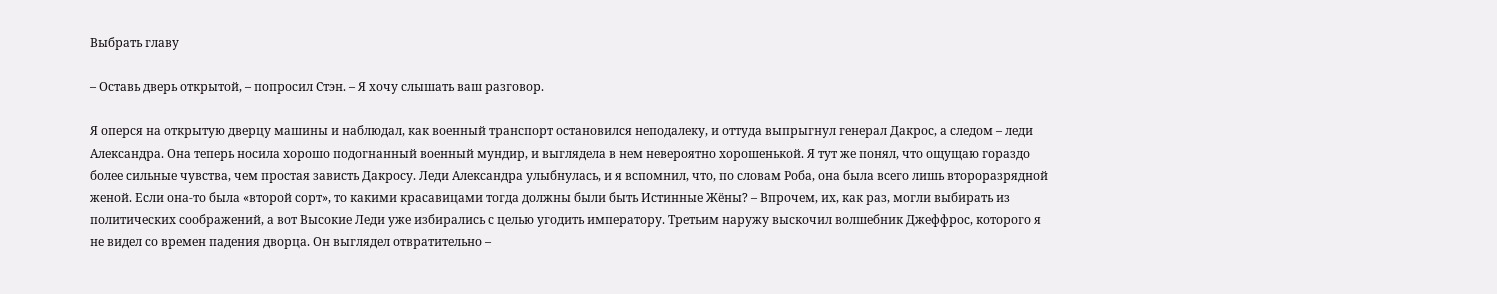Выбрать главу

– Оставь дверь открытой, – попросил Стэн. – Я хочу слышать ваш разговор.

Я оперся на открытую дверцу машины и наблюдал, как военный транспорт остановился неподалеку, и оттуда выпрыгнул генерал Дакрос, а следом – леди Александра. Она теперь носила хорошо подогнанный военный мундир, и выглядела в нем невероятно хорошенькой. Я тут же понял, что ощущаю гораздо более сильные чувства, чем простая зависть Дакросу. Леди Александра улыбнулась, и я вспомнил, что, по словам Роба, она была всего лишь второразрядной женой. Если она-то была «второй сорт», то какими красавицами тогда должны были быть Истинные Жёны? – Впрочем, их, как раз, могли выбирать из политических соображений, а вот Высокие Леди уже избирались с целью угодить императору. Третьим наружу выскочил волшебник Джеффрос, которого я не видел со времен падения дворца. Он выглядел отвратительно –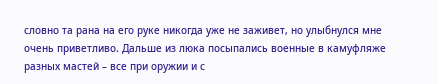словно та рана на его руке никогда уже не заживет, но улыбнулся мне очень приветливо. Дальше из люка посыпались военные в камуфляже разных мастей – все при оружии и с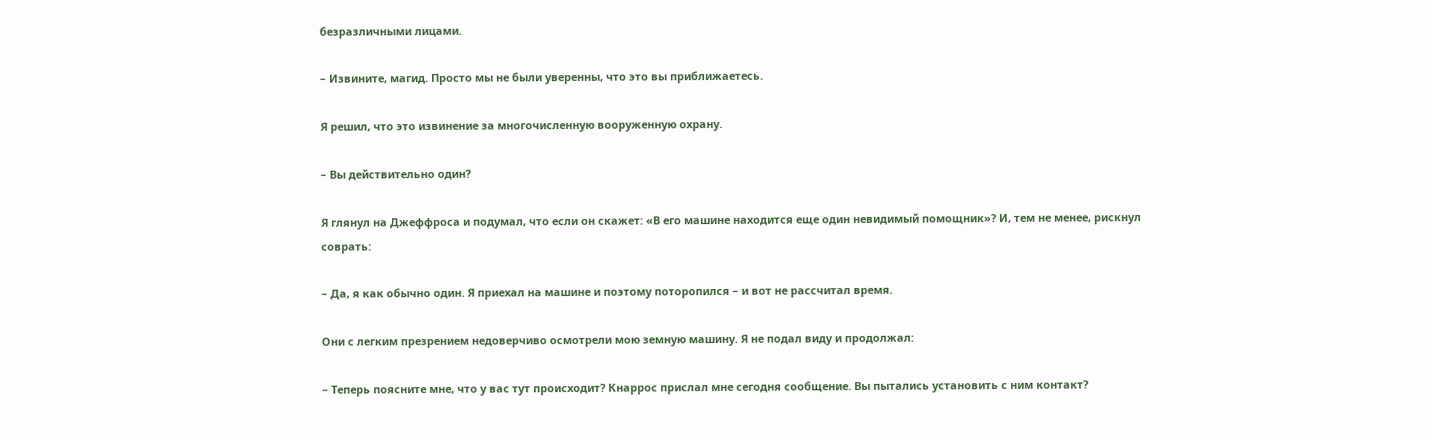безразличными лицами.

– Извините, магид. Просто мы не были уверенны, что это вы приближаетесь.

Я решил, что это извинение за многочисленную вооруженную охрану.

– Вы действительно один?

Я глянул на Джеффроса и подумал, что если он скажет: «В его машине находится еще один невидимый помощник»? И, тем не менее, рискнул соврать:

– Да, я как обычно один. Я приехал на машине и поэтому поторопился – и вот не рассчитал время.

Они с легким презрением недоверчиво осмотрели мою земную машину. Я не подал виду и продолжал:

– Теперь поясните мне, что у вас тут происходит? Кнаррос прислал мне сегодня сообщение. Вы пытались установить с ним контакт?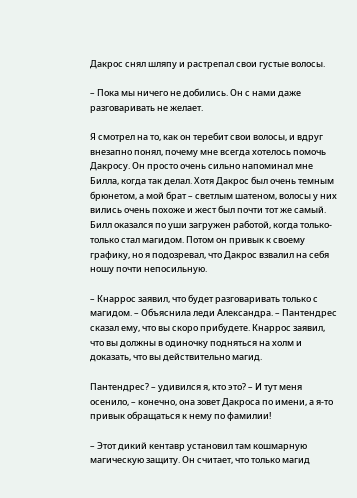Дакрос снял шляпу и растрепал свои густые волосы.

– Пока мы ничего не добились. Он с нами даже разговаривать не желает.

Я смотрел на то, как он теребит свои волосы, и вдруг внезапно понял, почему мне всегда хотелось помочь Дакросу. Он просто очень сильно напоминал мне Билла, когда так делал. Хотя Дакрос был очень темным брюнетом, а мой брат – светлым шатеном, волосы у них вились очень похоже и жест был почти тот же самый. Билл оказался по уши загружен работой, когда только-только стал магидом. Потом он привык к своему графику, но я подозревал, что Дакрос взвалил на себя ношу почти непосильную.

– Кнаррос заявил, что будет разговаривать только с магидом. – Объяснила леди Александра. – Пантендрес сказал ему, что вы скоро прибудете. Кнаррос заявил, что вы должны в одиночку подняться на холм и доказать, что вы действительно магид.

Пантендрес? – удивился я, кто это? – И тут меня осенило, – конечно, она зовет Дакроса по имени, а я-то привык обращаться к нему по фамилии!

– Этот дикий кентавр установил там кошмарную магическую защиту. Он считает, что только магид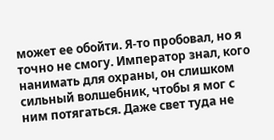может ее обойти. Я-то пробовал, но я точно не смогу. Император знал, кого нанимать для охраны, он слишком сильный волшебник, чтобы я мог с ним потягаться. Даже свет туда не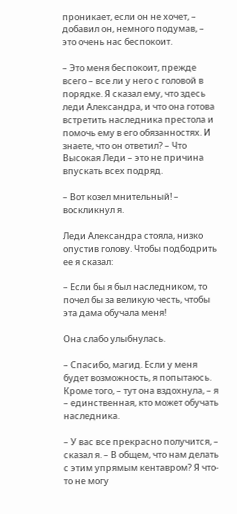проникает, если он не хочет, – добавил он, немного подумав, – это очень нас беспокоит.

– Это меня беспокоит, прежде всего – все ли у него с головой в порядке. Я сказал ему, что здесь леди Александра, и что она готова встретить наследника престола и помочь ему в его обязанностях. И знаете, что он ответил? – Что Высокая Леди – это не причина впускать всех подряд.

– Вот козел мнительный! – воскликнул я.

Леди Александра стояла, низко опустив голову. Чтобы подбодрить ее я сказал:

– Если бы я был наследником, то почел бы за великую честь, чтобы эта дама обучала меня!

Она слабо улыбнулась.

– Спасибо, магид. Если у меня будет возможность, я попытаюсь. Кроме того, – тут она вздохнула, – я – единственная, кто может обучать наследника.

– У вас все прекрасно получится, – сказал я. – В общем, что нам делать с этим упрямым кентавром? Я что-то не могу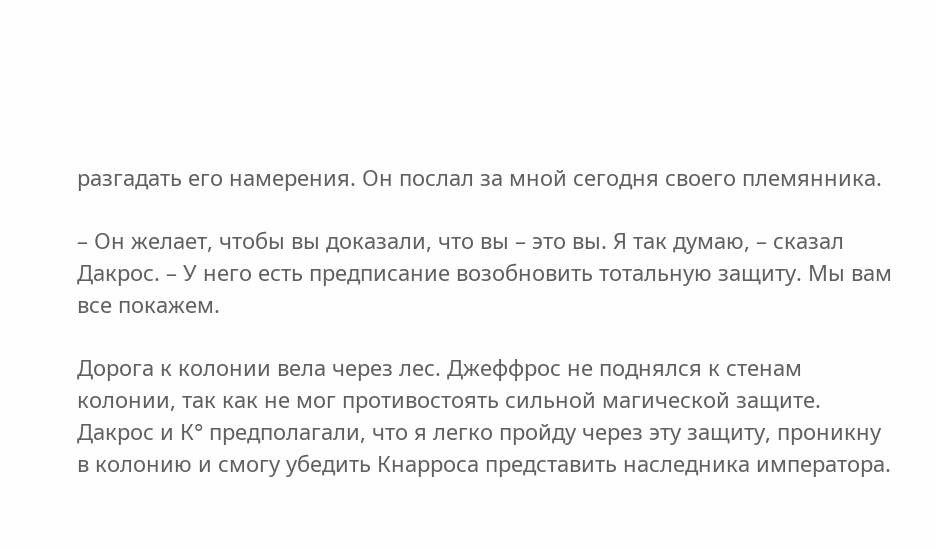разгадать его намерения. Он послал за мной сегодня своего племянника.

– Он желает, чтобы вы доказали, что вы – это вы. Я так думаю, – сказал Дакрос. – У него есть предписание возобновить тотальную защиту. Мы вам все покажем.

Дорога к колонии вела через лес. Джеффрос не поднялся к стенам колонии, так как не мог противостоять сильной магической защите. Дакрос и К° предполагали, что я легко пройду через эту защиту, проникну в колонию и смогу убедить Кнарроса представить наследника императора.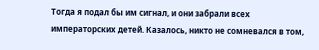Тогда я подал бы им сигнал, и они забрали всех императорских детей. Казалось, никто не сомневался в том,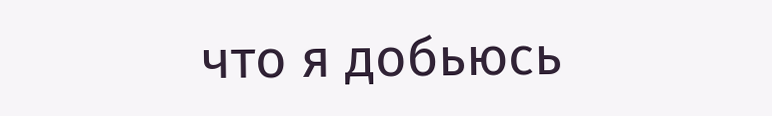что я добьюсь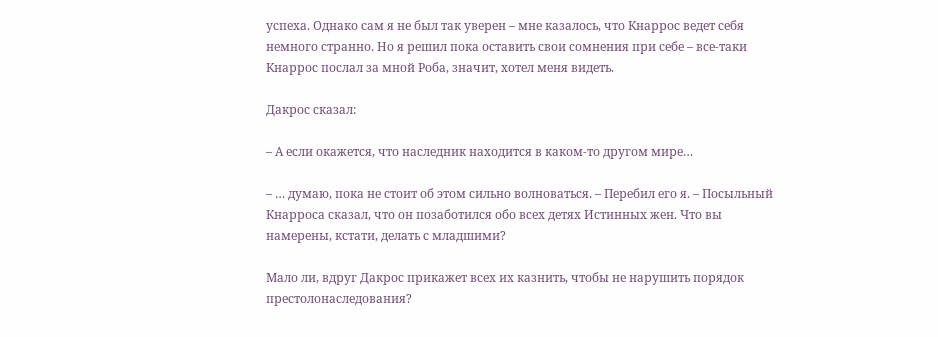успеха. Однако сам я не был так уверен – мне казалось, что Кнаррос ведет себя немного странно. Но я решил пока оставить свои сомнения при себе – все-таки Кнаррос послал за мной Роба, значит, хотел меня видеть.

Дакрос сказал:

– А если окажется, что наследник находится в каком-то другом мире…

– … думаю, пока не стоит об этом сильно волноваться. – Перебил его я. – Посыльный Кнарроса сказал, что он позаботился обо всех детях Истинных жен. Что вы намерены, кстати, делать с младшими?

Мало ли, вдруг Дакрос прикажет всех их казнить, чтобы не нарушить порядок престолонаследования?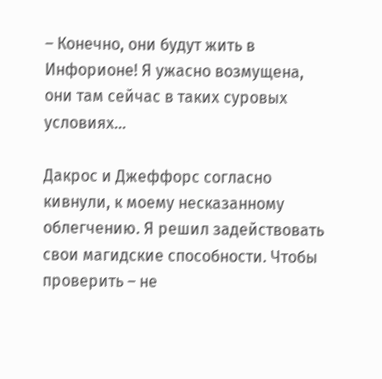– Конечно, они будут жить в Инфорионе! Я ужасно возмущена, они там сейчас в таких суровых условиях…

Дакрос и Джеффорс согласно кивнули, к моему несказанному облегчению. Я решил задействовать свои магидские способности. Чтобы проверить – не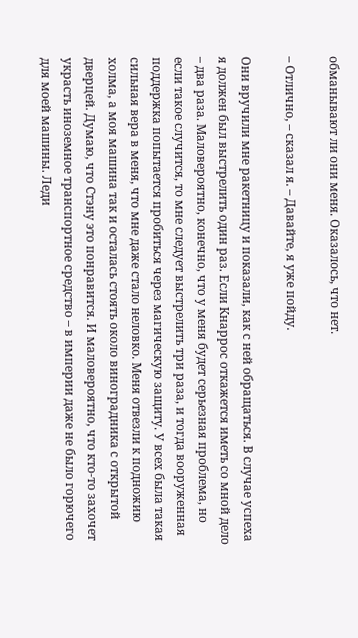обманывают ли они меня. Оказалось, что нет.

– Отлично, – сказал я. – Давайте, я уже пойду.

Они вручили мне ракетницу и показали, как с ней обращаться. В случае успеха я должен был выстрелить один раз. Если Кнаррос откажется иметь со мной дело – два раза. Маловероятно, конечно, что у меня будет серьезная проблема, но если такое случится, то мне следует выстрелить три раза, и тогда вооруженная поддержка попытается пробиться через магическую защиту. У всех была такая сильная вера в меня, что мне даже стало неловко. Меня отвезли к подножию холма, а моя машина так и осталась стоять около виноградника с открытой дверцей. Думаю, что Стэну это понравится. И маловероятно, что кто-то захочет украсть иноземное транспортное средство – в империи даже не было горючего для моей машины. Леди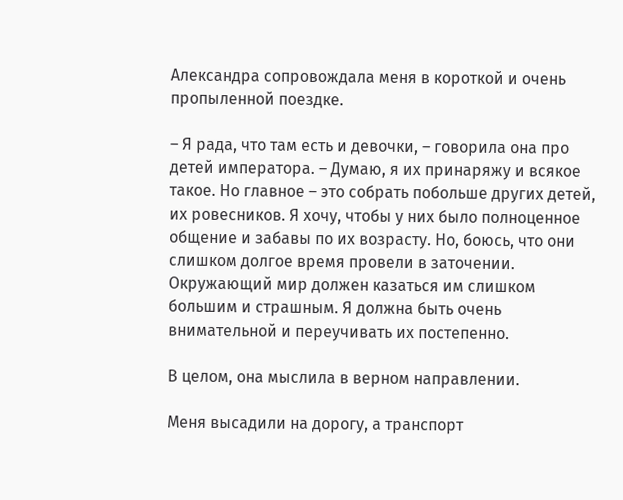Александра сопровождала меня в короткой и очень пропыленной поездке.

– Я рада, что там есть и девочки, – говорила она про детей императора. – Думаю, я их принаряжу и всякое такое. Но главное – это собрать побольше других детей, их ровесников. Я хочу, чтобы у них было полноценное общение и забавы по их возрасту. Но, боюсь, что они слишком долгое время провели в заточении. Окружающий мир должен казаться им слишком большим и страшным. Я должна быть очень внимательной и переучивать их постепенно.

В целом, она мыслила в верном направлении.

Меня высадили на дорогу, а транспорт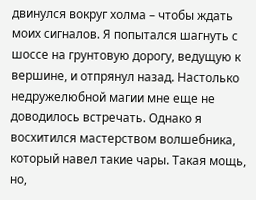двинулся вокруг холма – чтобы ждать моих сигналов. Я попытался шагнуть с шоссе на грунтовую дорогу, ведущую к вершине, и отпрянул назад. Настолько недружелюбной магии мне еще не доводилось встречать. Однако я восхитился мастерством волшебника, который навел такие чары. Такая мощь, но,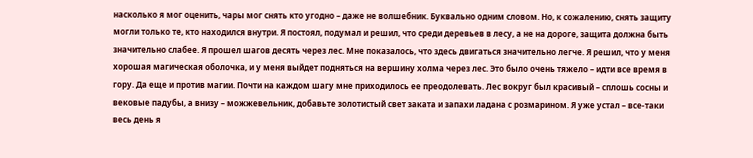насколько я мог оценить, чары мог снять кто угодно – даже не волшебник. Буквально одним словом. Но, к сожалению, снять защиту могли только те, кто находился внутри. Я постоял, подумал и решил, что среди деревьев в лесу, а не на дороге, защита должна быть значительно слабее. Я прошел шагов десять через лес. Мне показалось, что здесь двигаться значительно легче. Я решил, что у меня хорошая магическая оболочка, и у меня выйдет подняться на вершину холма через лес. Это было очень тяжело – идти все время в гору. Да еще и против магии. Почти на каждом шагу мне приходилось ее преодолевать. Лес вокруг был красивый – сплошь сосны и вековые падубы, а внизу – можжевельник, добавьте золотистый свет заката и запахи ладана с розмарином. Я уже устал – все-таки весь день я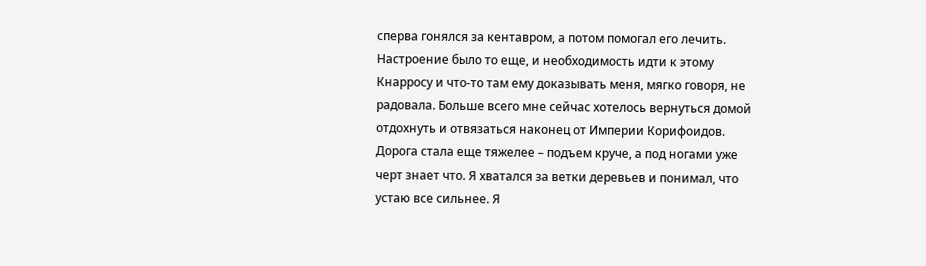сперва гонялся за кентавром, а потом помогал его лечить. Настроение было то еще, и необходимость идти к этому Кнарросу и что-то там ему доказывать меня, мягко говоря, не радовала. Больше всего мне сейчас хотелось вернуться домой отдохнуть и отвязаться наконец от Империи Корифоидов. Дорога стала еще тяжелее – подъем круче, а под ногами уже черт знает что. Я хватался за ветки деревьев и понимал, что устаю все сильнее. Я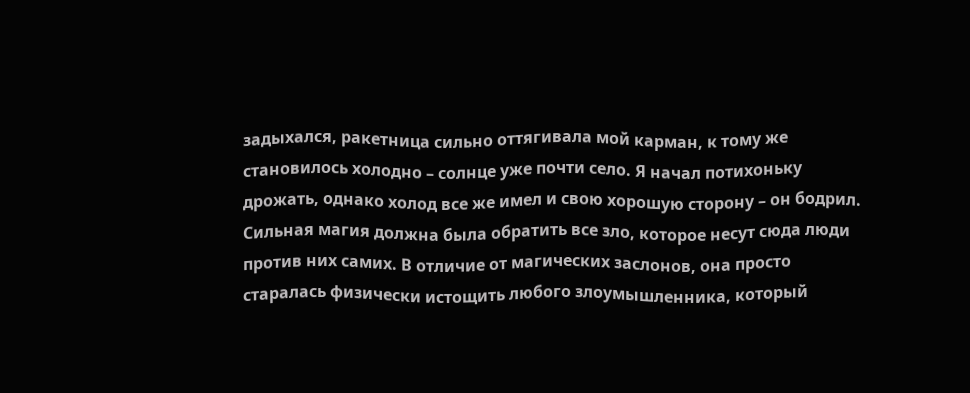задыхался, ракетница сильно оттягивала мой карман, к тому же становилось холодно – солнце уже почти село. Я начал потихоньку дрожать, однако холод все же имел и свою хорошую сторону – он бодрил. Сильная магия должна была обратить все зло, которое несут сюда люди против них самих. В отличие от магических заслонов, она просто старалась физически истощить любого злоумышленника, который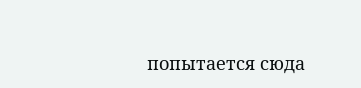попытается сюда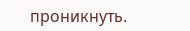проникнуть.